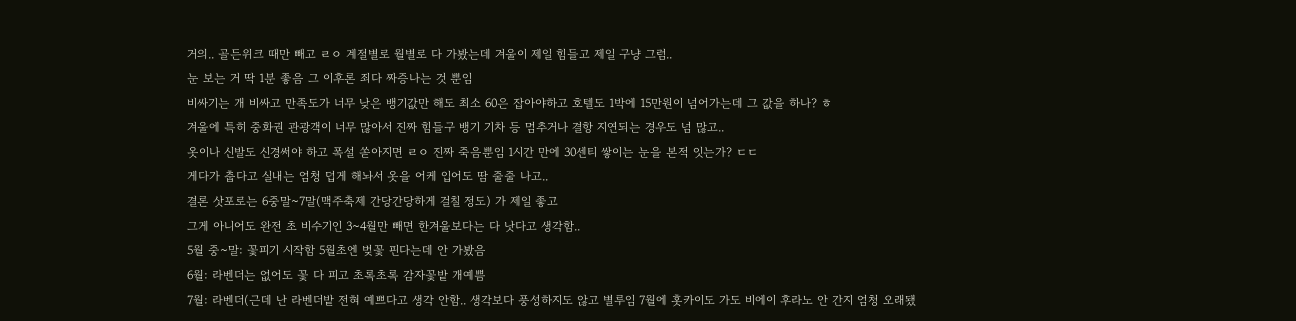거의.. 골든위크 때만 빼고 ㄹㅇ 계절별로 월별로 다 가봤는데 겨울이 제일 힘들고 제일 구냥 그럼..
눈 보는 거 딱 1분 좋음 그 이후론 죄다 짜증나는 것 뿐임
비싸기는 개 비싸고 만족도가 너무 낮은 뱅기값만 해도 최소 60은 잡아야하고 호텔도 1박에 15만원이 넘어가는데 그 값을 하나? ㅎ
겨울에 특히 중화권 관광객이 너무 많아서 진짜 힘들구 뱅기 기차 등 멈추거나 결항 지연되는 경우도 넘 많고..
옷이나 신발도 신경써야 하고 폭설 쏟아지면 ㄹㅇ 진짜 죽음뿐임 1시간 만에 30센티 쌓이는 눈을 본적 잇는가? ㄷㄷ
게다가 춥다고 실내는 엄청 덥게 해놔서 옷을 어케 입어도 땀 줄줄 나고..
결론 삿포로는 6중말~7말(맥주축제 간당간당하게 걸칠 정도) 가 제일 좋고
그게 아니어도 완전 초 비수기인 3~4월만 빼면 한겨울보다는 다 낫다고 생각함..
5월 중~말: 꽃피기 시작함 5월초엔 벚꽃 핀다는데 안 가봤음
6월: 라벤더는 없어도 꽃 다 피고 초록초록 감자꽃밭 개예쁨
7월: 라벤더(근데 난 라벤더밭 전혀 예쁘다고 생각 안함.. 생각보다 풍성하지도 않고 별루임 7월에 홋카이도 가도 비에이 후라노 안 간지 엄청 오래됐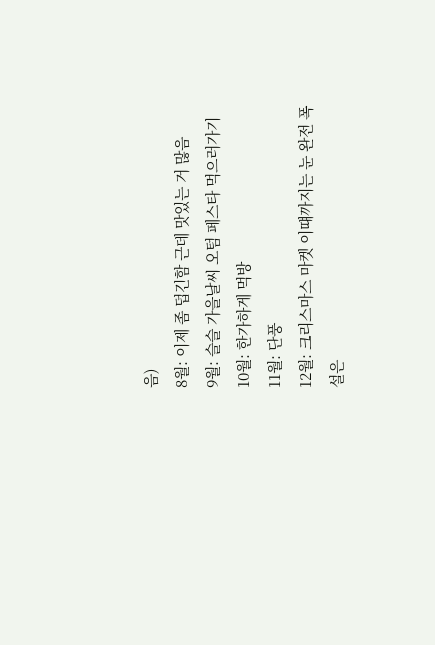음)
8월: 이제 좀 덥긴함 근데 맛있는 거 많음
9월: 슬슬 가을날씨 오텀 페스타 먹으러가기
10월: 한가하게 먹방
11월: 단풍
12월: 크리스마스 마켓 이떄까지는 눈 완전 폭설은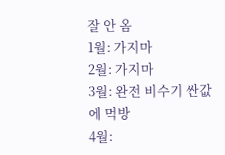잘 안 옴
1월: 가지마
2월: 가지마
3월: 완전 비수기 싼값에 먹방
4월: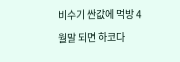비수기 싼값에 먹방 4월말 되면 하코다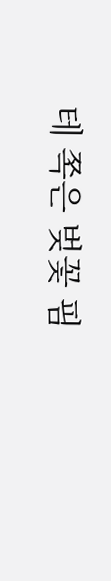테 쪽은 벚꽃 핌